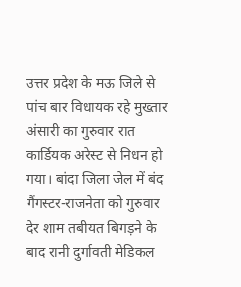उत्तर प्रदेश के मऊ जिले से पांच बार विधायक रहे मुख्तार अंसारी का गुरुवार रात कार्डियक अरेस्ट से निधन हो गया। बांदा जिला जेल में बंद गैंगस्टर-राजनेता को गुरुवार देर शाम तबीयत बिगड़ने के बाद रानी दुर्गावती मेडिकल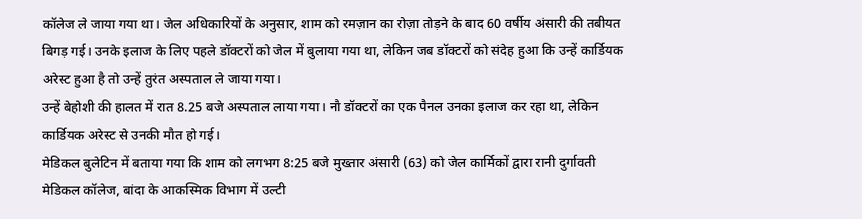कॉलेज ले जाया गया था। जेल अधिकारियों के अनुसार, शाम को रमज़ान का रोज़ा तोड़ने के बाद 60 वर्षीय अंसारी की तबीयत बिगड़ गई। उनके इलाज के लिए पहले डॉक्टरों को जेल में बुलाया गया था, लेकिन जब डॉक्टरों को संदेह हुआ कि उन्हें कार्डियक अरेस्ट हुआ है तो उन्हें तुरंत अस्पताल ले जाया गया।
उन्हें बेहोशी की हालत में रात 8.25 बजे अस्पताल लाया गया। नौ डॉक्टरों का एक पैनल उनका इलाज कर रहा था, लेकिन कार्डियक अरेस्ट से उनकी मौत हो गई।
मेडिकल बुलेटिन में बताया गया कि शाम को लगभग 8:25 बजे मुख्तार अंसारी (63) को जेल कार्मिकों द्वारा रानी दुर्गावती मेडिकल कॉलेज, बांदा के आकस्मिक विभाग में उल्टी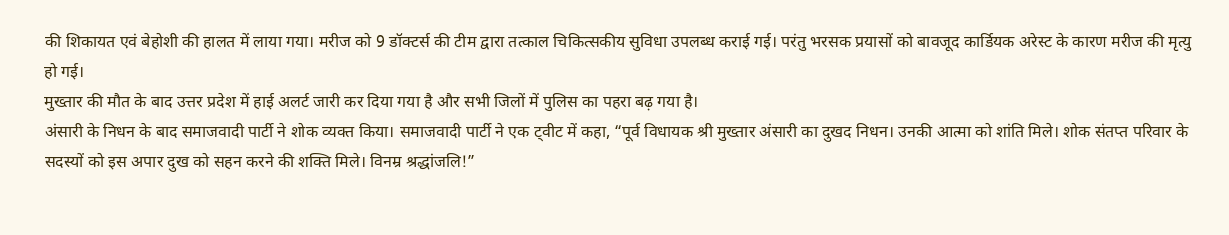की शिकायत एवं बेहोशी की हालत में लाया गया। मरीज को 9 डॉक्टर्स की टीम द्वारा तत्काल चिकित्सकीय सुविधा उपलब्ध कराई गई। परंतु भरसक प्रयासों को बावजूद कार्डियक अरेस्ट के कारण मरीज की मृत्यु हो गई।
मुख्तार की मौत के बाद उत्तर प्रदेश में हाई अलर्ट जारी कर दिया गया है और सभी जिलों में पुलिस का पहरा बढ़ गया है।
अंसारी के निधन के बाद समाजवादी पार्टी ने शोक व्यक्त किया। समाजवादी पार्टी ने एक ट्वीट में कहा, “पूर्व विधायक श्री मुख्तार अंसारी का दुखद निधन। उनकी आत्मा को शांति मिले। शोक संतप्त परिवार के सदस्यों को इस अपार दुख को सहन करने की शक्ति मिले। विनम्र श्रद्धांजलि!”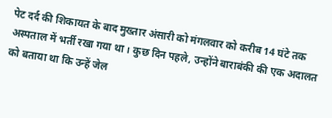पेट दर्द की शिकायत के बाद मुख्तार अंसारी को मंगलवार को करीब 14 घंटे तक अस्पताल में भर्ती रखा गया था। कुछ दिन पहले, उन्होंने बाराबंकी की एक अदालत को बताया था कि उन्हें जेल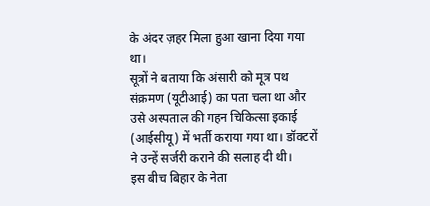के अंदर ज़हर मिला हुआ खाना दिया गया था।
सूत्रों ने बताया कि अंसारी को मूत्र पथ संक्रमण (यूटीआई) का पता चला था और उसे अस्पताल की गहन चिकित्सा इकाई (आईसीयू) में भर्ती कराया गया था। डॉक्टरों ने उन्हें सर्जरी कराने की सलाह दी थी।
इस बीच बिहार के नेता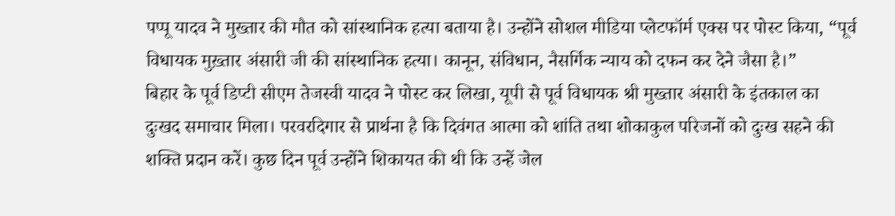पप्पू यादव ने मुख्तार की मौत को सांस्थानिक हत्या बताया है। उन्होंने सोशल मीडिया प्लेटफॉर्म एक्स पर पोस्ट किया, “पूर्व विधायक मुख़्तार अंसारी जी की सांस्थानिक हत्या। कानून, संविधान, नैसर्गिक न्याय को दफन कर देने जैसा है।”
बिहार के पूर्व डिप्टी सीएम तेजस्वी यादव ने पोस्ट कर लिखा, यूपी से पूर्व विधायक श्री मुख्तार अंसारी के इंतकाल का दुःखद समाचार मिला। परवरदिगार से प्रार्थना है कि दिवंगत आत्मा को शांति तथा शोकाकुल परिजनों को दुःख सहने की शक्ति प्रदान करें। कुछ दिन पूर्व उन्होंने शिकायत की थी कि उन्हें जेल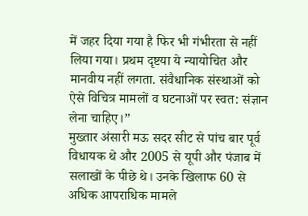में जहर दिया गया है फिर भी गंभीरता से नहीं लिया गया। प्रथम दृष्टया ये न्यायोचित और मानवीय नहीं लगता. संवैधानिक संस्थाओं को ऐसे विचित्र मामलों व घटनाओं पर स्वत: संज्ञान लेना चाहिए।”
मुख्तार अंसारी मऊ सदर सीट से पांच बार पूर्व विधायक थे और 2005 से यूपी और पंजाब में सलाखों के पीछे थे। उनके खिलाफ 60 से अधिक आपराधिक मामले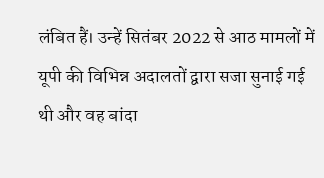लंबित हैं। उन्हें सितंबर 2022 से आठ मामलों में यूपी की विभिन्न अदालतों द्वारा सजा सुनाई गई थी और वह बांदा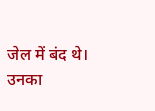जेल में बंद थे।
उनका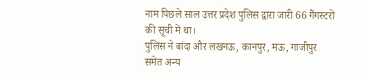नाम पिछले साल उत्तर प्रदेश पुलिस द्वारा जारी 66 गैंगस्टरों की सूची में था।
पुलिस ने बांदा और लखनऊ, कानपुर, मऊ, गाजीपुर समेत अन्य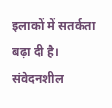इलाकों में सतर्कता बढ़ा दी है। संवेदनशील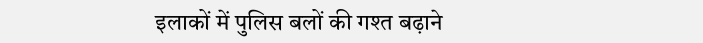इलाकों में पुलिस बलों की गश्त बढ़ाने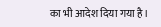का भी आदेश दिया गया है।